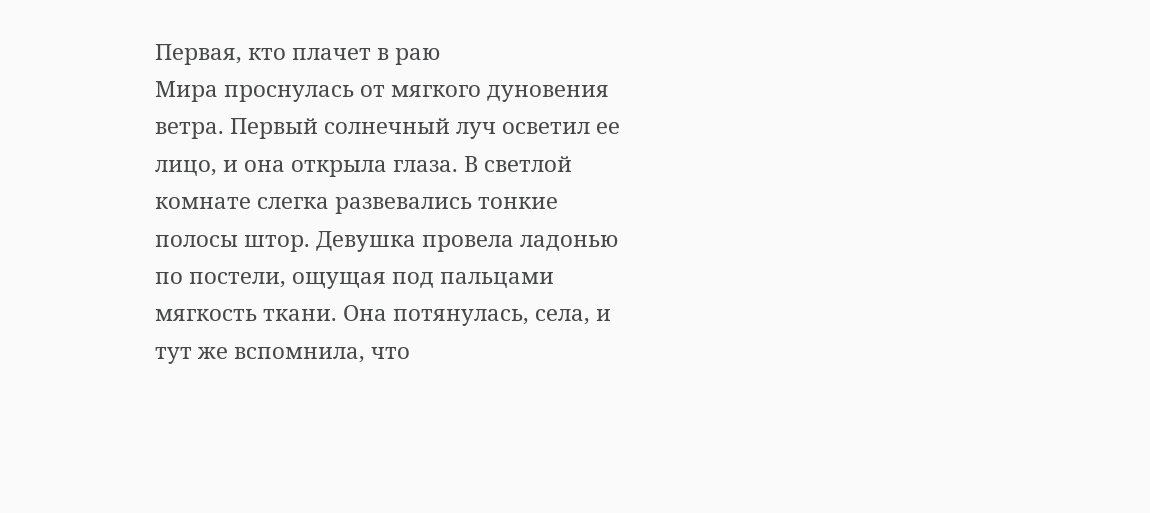Первая, кто плачет в раю
Мира проснулась от мягкого дуновения ветра. Первый солнечный луч осветил ее лицо, и она открыла глаза. В светлой комнате слегка развевались тонкие полосы штор. Девушка провела ладонью по постели, ощущая под пальцами мягкость ткани. Она потянулась, села, и тут же вспомнила, что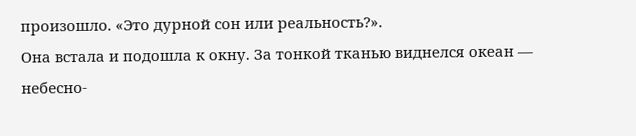произошло. «Это дурной сон или реальность?».
Она встала и подошла к окну. За тонкой тканью виднелся океан — небесно-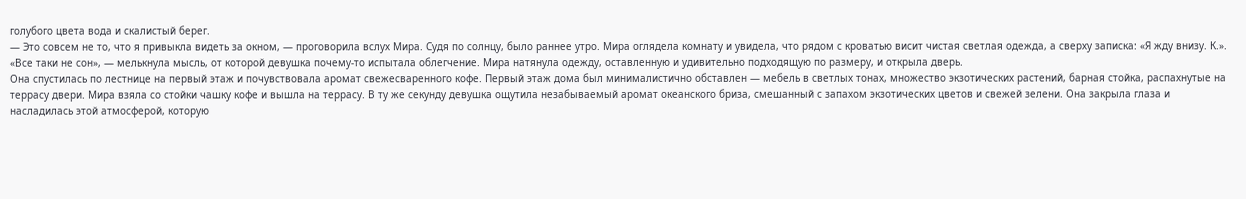голубого цвета вода и скалистый берег.
— Это совсем не то, что я привыкла видеть за окном, — проговорила вслух Мира. Судя по солнцу, было раннее утро. Мира оглядела комнату и увидела, что рядом с кроватью висит чистая светлая одежда, а сверху записка: «Я жду внизу. К.».
«Все таки не сон», — мелькнула мысль, от которой девушка почему-то испытала облегчение. Мира натянула одежду, оставленную и удивительно подходящую по размеру, и открыла дверь.
Она спустилась по лестнице на первый этаж и почувствовала аромат свежесваренного кофе. Первый этаж дома был минималистично обставлен — мебель в светлых тонах, множество экзотических растений, барная стойка, распахнутые на террасу двери. Мира взяла со стойки чашку кофе и вышла на террасу. В ту же секунду девушка ощутила незабываемый аромат океанского бриза, смешанный с запахом экзотических цветов и свежей зелени. Она закрыла глаза и насладилась этой атмосферой, которую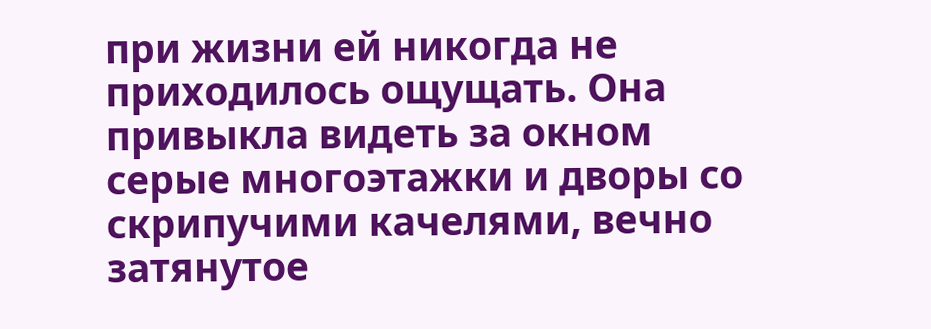при жизни ей никогда не приходилось ощущать. Она привыкла видеть за окном серые многоэтажки и дворы со скрипучими качелями, вечно затянутое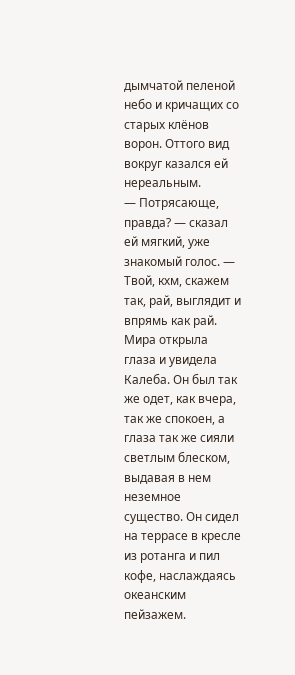дымчатой пеленой небо и кричащих со старых клёнов ворон. Оттого вид вокруг казался ей нереальным.
— Потрясающе, правда? — сказал ей мягкий, уже знакомый голос. — Твой, кхм, скажем так, рай, выглядит и впрямь как рай.
Мира открыла глаза и увидела Калеба. Он был так же одет, как вчера, так же спокоен, а глаза так же сияли светлым блеском, выдавая в нем неземное существо. Он сидел на террасе в кресле из ротанга и пил кофе, наслаждаясь океанским пейзажем.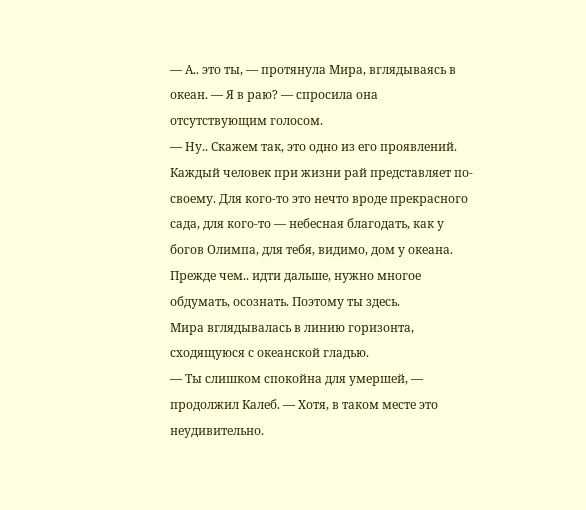— А.. это ты, — протянула Мира, вглядываясь в океан. — Я в раю? — спросила она отсутствующим голосом.
— Ну.. Скажем так, это одно из его проявлений. Каждый человек при жизни рай представляет по-своему. Для кого-то это нечто вроде прекрасного сада, для кого-то — небесная благодать, как у богов Олимпа, для тебя, видимо, дом у океана. Прежде чем.. идти дальше, нужно многое обдумать, осознать. Поэтому ты здесь.
Мира вглядывалась в линию горизонта, сходящуюся с океанской гладью.
— Ты слишком спокойна для умершей, — продолжил Калеб. — Хотя, в таком месте это неудивительно.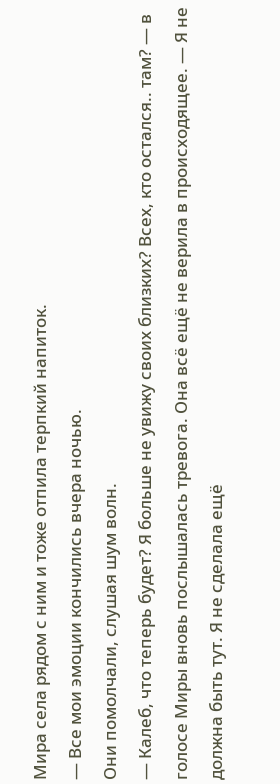Мира села рядом с ним и тоже отпила терпкий напиток.
— Все мои эмоции кончились вчера ночью.
Они помолчали, слушая шум волн.
— Калеб, что теперь будет? Я больше не увижу своих близких? Всех, кто остался.. там? — в голосе Миры вновь послышалась тревога. Она всё ещё не верила в происходящее. — Я не должна быть тут. Я не сделала ещё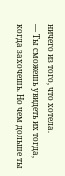ничего из того, что хотела.
— Ты сможешь увидеть их тогда, когда захочешь. Но чем дольше ты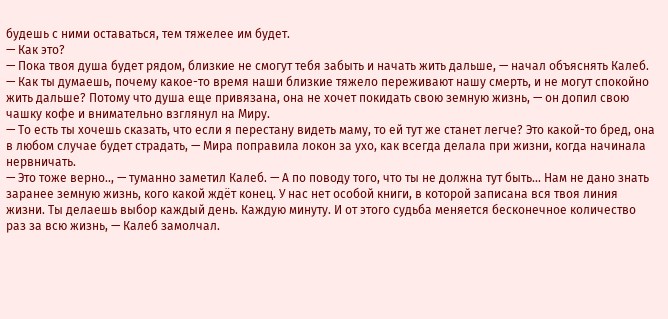будешь с ними оставаться, тем тяжелее им будет.
— Как это?
— Пока твоя душа будет рядом, близкие не смогут тебя забыть и начать жить дальше, — начал объяснять Калеб. — Как ты думаешь, почему какое-то время наши близкие тяжело переживают нашу смерть, и не могут спокойно жить дальше? Потому что душа еще привязана, она не хочет покидать свою земную жизнь, — он допил свою чашку кофе и внимательно взглянул на Миру.
— То есть ты хочешь сказать, что если я перестану видеть маму, то ей тут же станет легче? Это какой-то бред, она в любом случае будет страдать, — Мира поправила локон за ухо, как всегда делала при жизни, когда начинала нервничать.
— Это тоже верно.., — туманно заметил Калеб. — А по поводу того, что ты не должна тут быть... Нам не дано знать заранее земную жизнь, кого какой ждёт конец. У нас нет особой книги, в которой записана вся твоя линия жизни. Ты делаешь выбор каждый день. Каждую минуту. И от этого судьба меняется бесконечное количество раз за всю жизнь, — Калеб замолчал.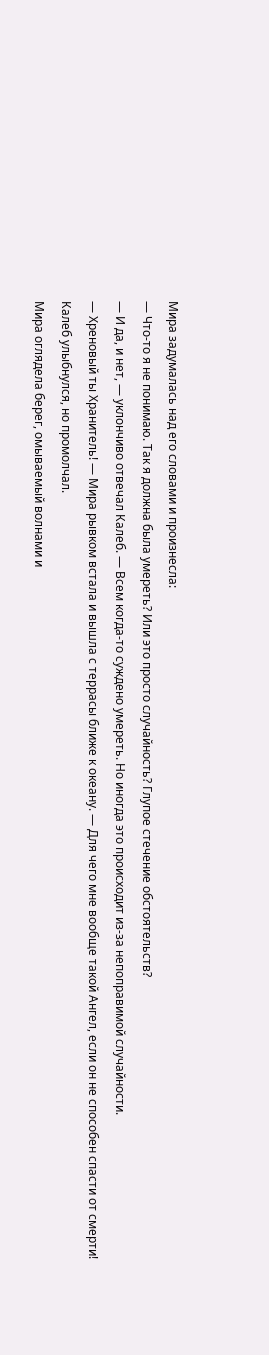Мира задумалась над его словами и произнесла:
— Что-то я не понимаю. Так я должна была умереть? Или это просто случайность? Глупое стечение обстоятельств?
— И да, и нет, — уклончиво отвечал Калеб. — Всем когда-то суждено умереть. Но иногда это происходит из-за непоправимой случайности.
— Хреновый ты Хранитель! — Мира рывком встала и вышла с террасы ближе к океану. — Для чего мне вообще такой Ангел, если он не способен спасти от смерти!
Калеб улыбнулся, но промолчал.
Мира оглядела берег, омываемый волнами и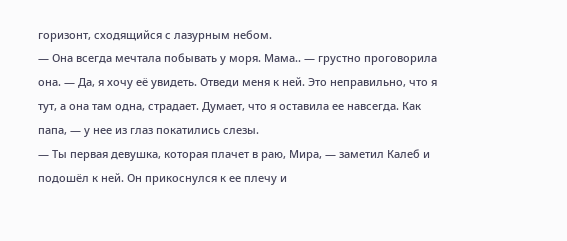горизонт, сходящийся с лазурным небом.
— Она всегда мечтала побывать у моря. Мама.. — грустно проговорила она. — Да, я хочу её увидеть. Отведи меня к ней. Это неправильно, что я тут, а она там одна, страдает. Думает, что я оставила ее навсегда. Как папа, — у нее из глаз покатились слезы.
— Ты первая девушка, которая плачет в раю, Мира, — заметил Калеб и подошёл к ней. Он прикоснулся к ее плечу и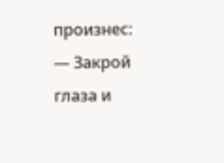произнес:
— Закрой глаза и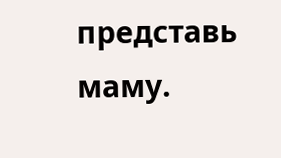представь маму.